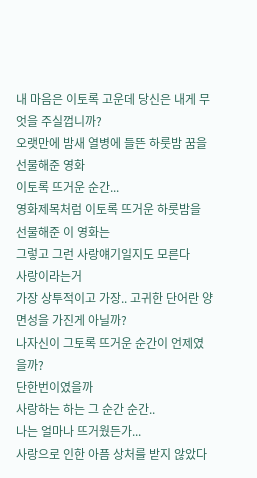내 마음은 이토록 고운데 당신은 내게 무엇을 주실껍니까?
오랫만에 밤새 열병에 들뜬 하룻밤 꿈을 선물해준 영화
이토록 뜨거운 순간...
영화제목처럼 이토록 뜨거운 하룻밤을 선물해준 이 영화는
그렇고 그런 사랑얘기일지도 모른다
사랑이라는거
가장 상투적이고 가장.. 고귀한 단어란 양면성을 가진게 아닐까?
나자신이 그토록 뜨거운 순간이 언제였을까?
단한번이였을까
사랑하는 하는 그 순간 순간..
나는 얼마나 뜨거웠든가...
사랑으로 인한 아픔 상처를 받지 않았다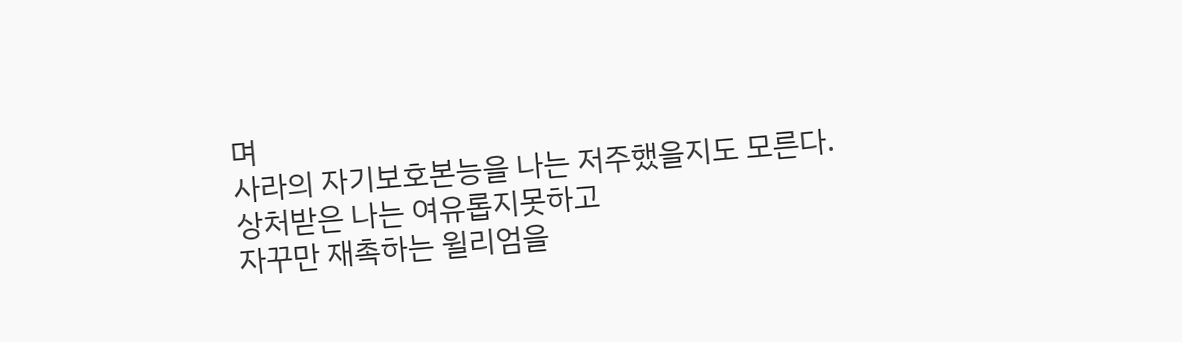며
사라의 자기보호본능을 나는 저주했을지도 모른다.
상처받은 나는 여유롭지못하고
자꾸만 재촉하는 윌리엄을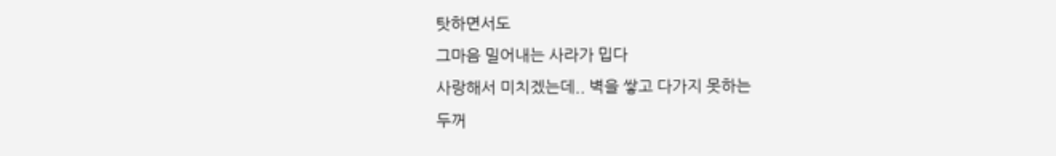탓하면서도
그마음 밀어내는 사라가 밉다
사랑해서 미치겠는데.. 벽을 쌓고 다가지 못하는
두꺼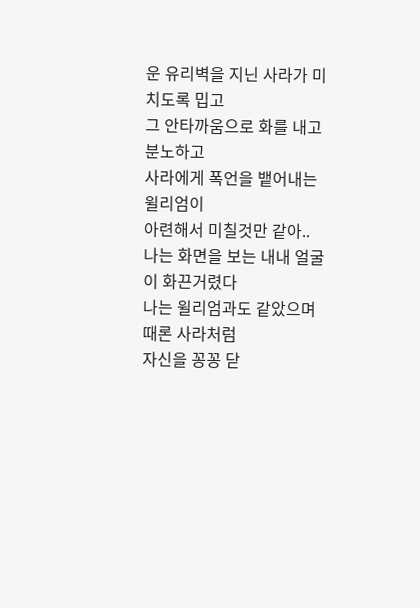운 유리벽을 지닌 사라가 미치도록 밉고
그 안타까움으로 화를 내고 분노하고
사라에게 폭언을 뱉어내는 윌리엄이
아련해서 미칠것만 같아..
나는 화면을 보는 내내 얼굴이 화끈거렸다
나는 윌리엄과도 같았으며 때론 사라처럼
자신을 꽁꽁 닫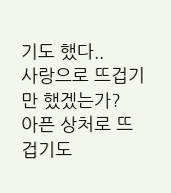기도 했다..
사랑으로 뜨겁기만 했겠는가?
아픈 상처로 뜨겁기도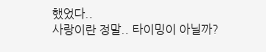했었다..
사랑이란 정말.. 타이밍이 아닐까?